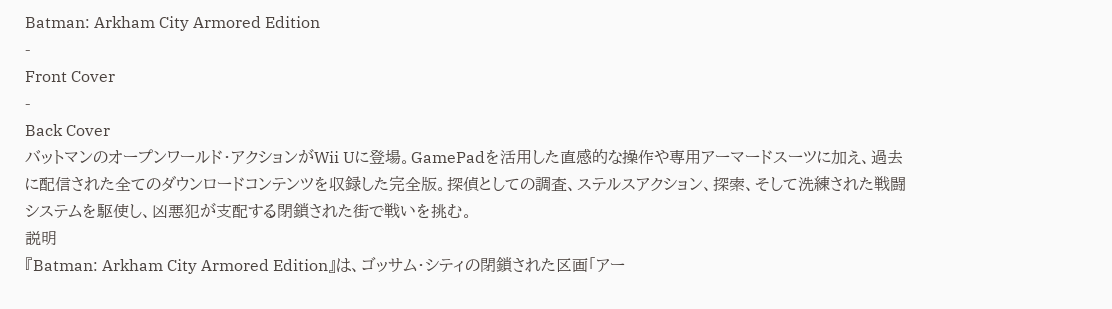Batman: Arkham City Armored Edition
-
Front Cover
-
Back Cover
バットマンのオープンワールド・アクションがWii Uに登場。GamePadを活用した直感的な操作や専用アーマードスーツに加え、過去に配信された全てのダウンロードコンテンツを収録した完全版。探偵としての調査、ステルスアクション、探索、そして洗練された戦闘システムを駆使し、凶悪犯が支配する閉鎖された街で戦いを挑む。
説明
『Batman: Arkham City Armored Edition』は、ゴッサム・シティの閉鎖された区画「アー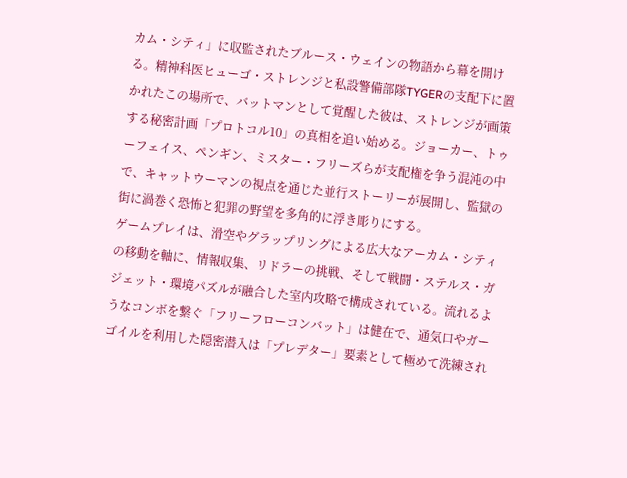カム・シティ」に収監されたブルース・ウェインの物語から幕を開ける。精神科医ヒューゴ・ストレンジと私設警備部隊TYGERの支配下に置かれたこの場所で、バットマンとして覚醒した彼は、ストレンジが画策する秘密計画「プロトコル10」の真相を追い始める。ジョーカー、トゥーフェイス、ペンギン、ミスター・フリーズらが支配権を争う混沌の中で、キャットウーマンの視点を通じた並行ストーリーが展開し、監獄の街に渦巻く恐怖と犯罪の野望を多角的に浮き彫りにする。
ゲームプレイは、滑空やグラップリングによる広大なアーカム・シティの移動を軸に、情報収集、リドラーの挑戦、そして戦闘・ステルス・ガジェット・環境パズルが融合した室内攻略で構成されている。流れるようなコンボを繋ぐ「フリーフローコンバット」は健在で、通気口やガーゴイルを利用した隠密潜入は「プレデター」要素として極めて洗練され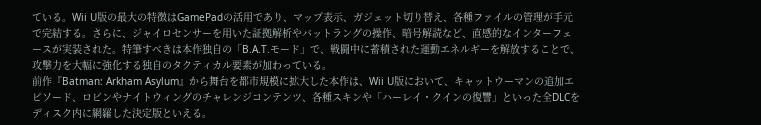ている。Wii U版の最大の特徴はGamePadの活用であり、マップ表示、ガジェット切り替え、各種ファイルの管理が手元で完結する。さらに、ジャイロセンサーを用いた証拠解析やバットラングの操作、暗号解読など、直感的なインターフェースが実装された。特筆すべきは本作独自の「B.A.T.モード」で、戦闘中に蓄積された運動エネルギーを解放することで、攻撃力を大幅に強化する独自のタクティカル要素が加わっている。
前作『Batman: Arkham Asylum』から舞台を都市規模に拡大した本作は、Wii U版において、キャットウーマンの追加エピソード、ロビンやナイトウィングのチャレンジコンテンツ、各種スキンや「ハーレイ・クインの復讐」といった全DLCをディスク内に網羅した決定版といえる。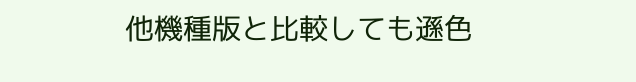他機種版と比較しても遜色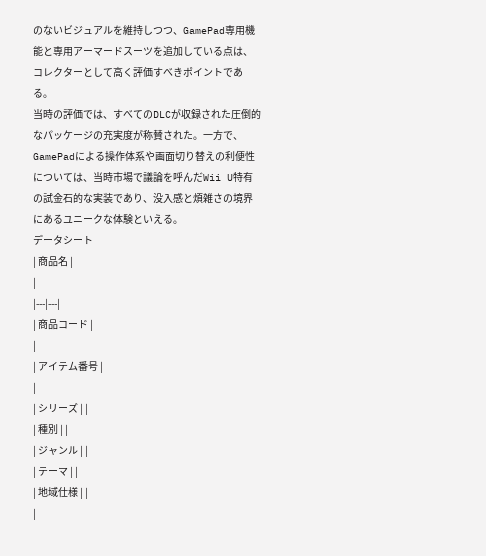のないビジュアルを維持しつつ、GamePad専用機能と専用アーマードスーツを追加している点は、コレクターとして高く評価すべきポイントである。
当時の評価では、すべてのDLCが収録された圧倒的なパッケージの充実度が称賛された。一方で、GamePadによる操作体系や画面切り替えの利便性については、当時市場で議論を呼んだWii U特有の試金石的な実装であり、没入感と煩雑さの境界にあるユニークな体験といえる。
データシート
| 商品名 |
|
|---|---|
| 商品コード |
|
| アイテム番号 |
|
| シリーズ | |
| 種別 | |
| ジャンル | |
| テーマ | |
| 地域仕様 | |
|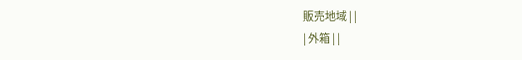販売地域 | |
| 外箱 | |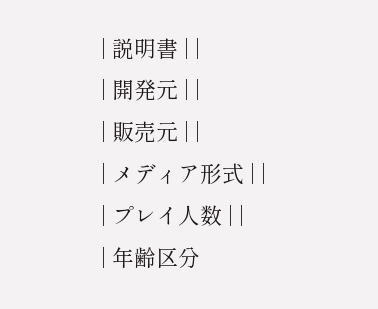| 説明書 | |
| 開発元 | |
| 販売元 | |
| メディア形式 | |
| プレイ人数 | |
| 年齢区分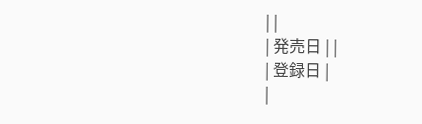| |
| 発売日 | |
| 登録日 |
|